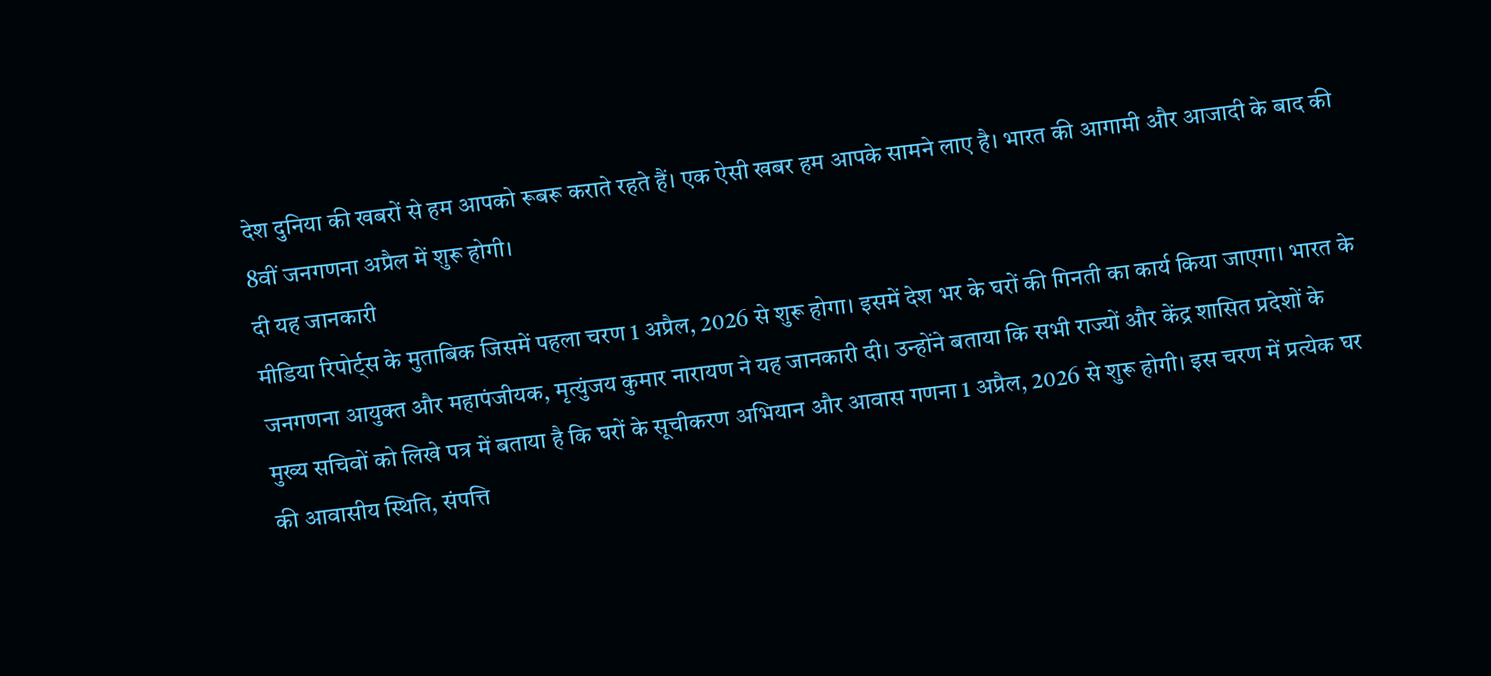देश दुनिया की खबरों से हम आपको रूबरू कराते रहते हैं। एक ऐसी खबर हम आपके सामने लाए है। भारत की आगामी और आजादी के बाद की 8वीं जनगणना अप्रैल में शुरू होगी।
दी यह जानकारी
मीडिया रिपोर्ट्स के मुताबिक जिसमें पहला चरण 1 अप्रैल, 2026 से शुरू होगा। इसमें देश भर के घरों की गिनती का कार्य किया जाएगा। भारत के जनगणना आयुक्त और महापंजीयक, मृत्युंजय कुमार नारायण ने यह जानकारी दी। उन्होंने बताया कि सभी राज्यों और केंद्र शासित प्रदेशों के मुख्य सचिवों को लिखे पत्र में बताया है कि घरों के सूचीकरण अभियान और आवास गणना 1 अप्रैल, 2026 से शुरू होगी। इस चरण में प्रत्येक घर की आवासीय स्थिति, संपत्ति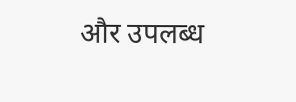और उपलब्ध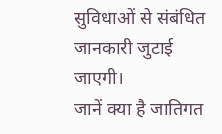सुविधाओं से संबंधित जानकारी जुटाई जाएगी।
जानें क्या है जातिगत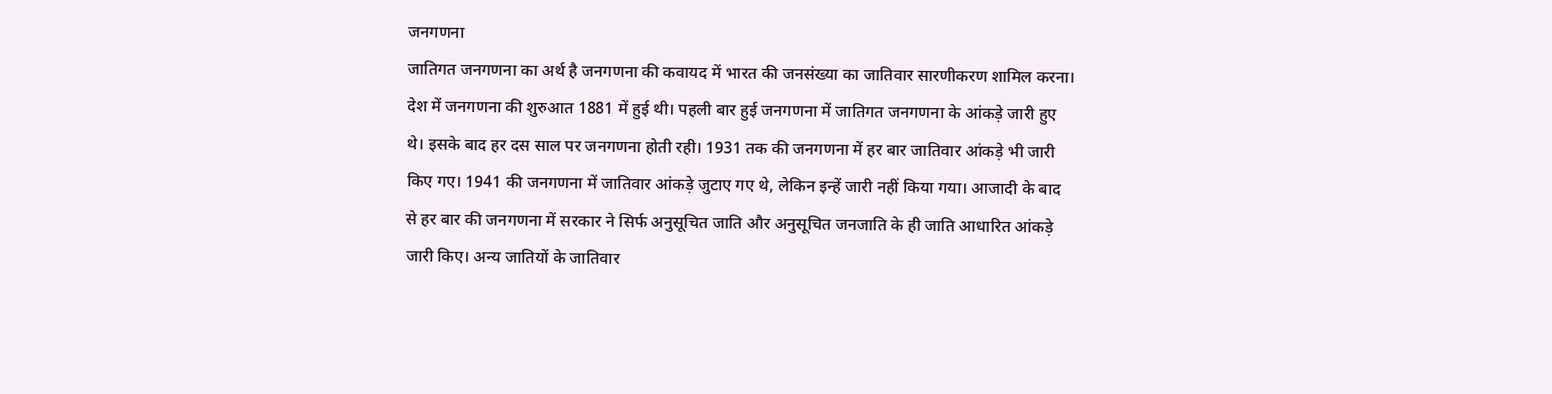जनगणना
जातिगत जनगणना का अर्थ है जनगणना की कवायद में भारत की जनसंख्या का जातिवार सारणीकरण शामिल करना। देश में जनगणना की शुरुआत 1881 में हुई थी। पहली बार हुई जनगणना में जातिगत जनगणना के आंकड़े जारी हुए थे। इसके बाद हर दस साल पर जनगणना होती रही। 1931 तक की जनगणना में हर बार जातिवार आंकड़े भी जारी किए गए। 1941 की जनगणना में जातिवार आंकड़े जुटाए गए थे, लेकिन इन्हें जारी नहीं किया गया। आजादी के बाद से हर बार की जनगणना में सरकार ने सिर्फ अनुसूचित जाति और अनुसूचित जनजाति के ही जाति आधारित आंकड़े जारी किए। अन्य जातियों के जातिवार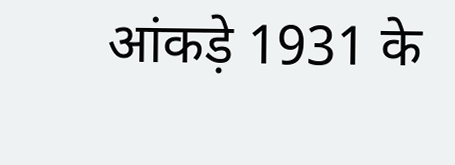आंकड़े 1931 के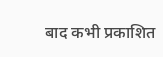बाद कभी प्रकाशित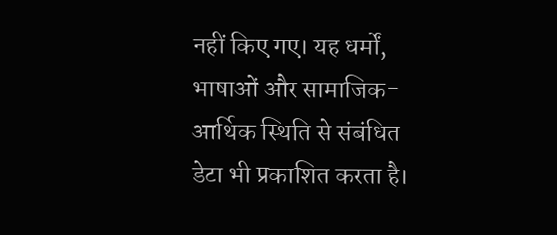नहीं किए गए। यह धर्मों, भाषाओं और सामाजिक-आर्थिक स्थिति से संबंधित डेटा भी प्रकाशित करता है।